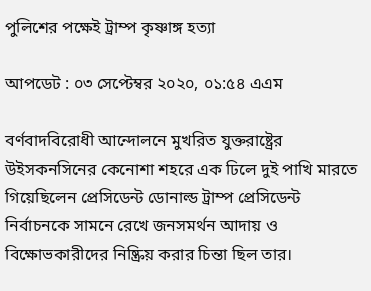পুলিশের পক্ষেই ট্রাম্প কৃষ্ণাঙ্গ হত্যা

আপডেট : ০৩ সেপ্টেম্বর ২০২০, ০১:৫৪ এএম

বর্ণবাদবিরোধী আন্দোলনে মুখরিত যুক্তরাষ্ট্রের উইসকনসিনের কেনোশা শহরে এক ঢিলে দুই পাখি মারতে গিয়েছিলেন প্রেসিডেন্ট ডোনাল্ড ট্রাম্প প্রেসিডেন্ট নির্বাচনকে সামনে রেখে জনসমর্থন আদায় ও বিক্ষোভকারীদের নিষ্ক্রিয় করার চিন্তা ছিল তার।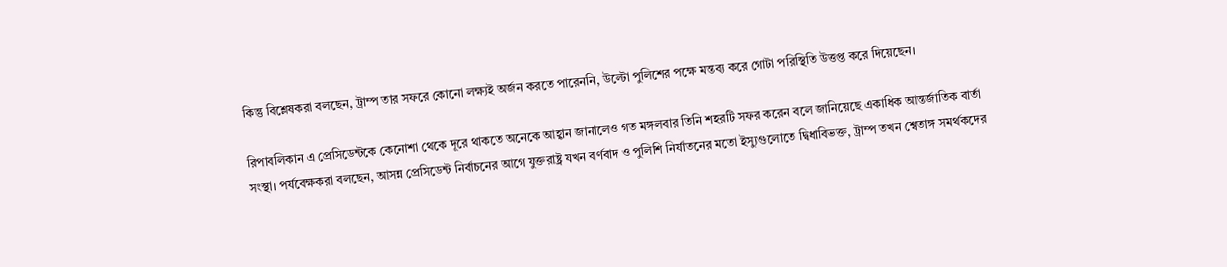কিন্তু বিশ্লেষকরা বলছেন, ট্রাম্প তার সফরে কোনো লক্ষ্যই অর্জন করতে পারেননি, উল্টো পুলিশের পক্ষে মন্তব্য করে গোটা পরিস্থিতি উত্তপ্ত করে দিয়েছেন।

রিপাবলিকান এ প্রেসিডেন্টকে কেনোশা থেকে দূরে থাকতে অনেকে আহ্বান জানালেও গত মঙ্গলবার তিনি শহরটি সফর করেন বলে জানিয়েছে একাধিক আন্তর্জাতিক বার্তা সংস্থা। পর্যবেক্ষকরা বলছেন, আসন্ন প্রেসিডেন্ট নির্বাচনের আগে যুক্তরাষ্ট্র যখন বর্ণবাদ ও পুলিশি নির্যাতনের মতো ইস্যুগুলোতে দ্বিধাবিভক্ত, ট্রাম্প তখন শ্বেতাঙ্গ সমর্থকদের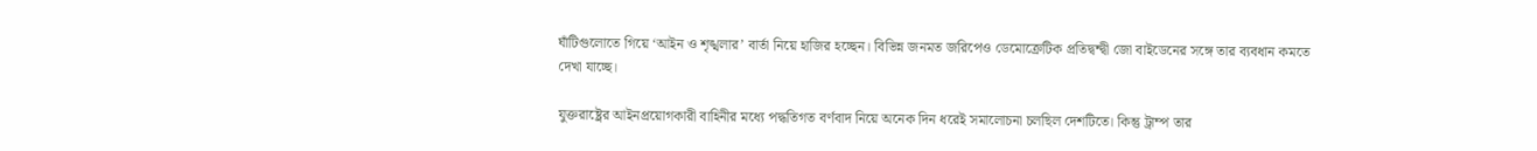ঘাঁটিগুলোতে গিয়ে ‘আইন ও শৃঙ্খলার’ বার্তা নিয়ে হাজির হচ্ছেন। বিভিন্ন জনমত জরিপেও ডেমোক্রেটিক প্রতিদ্বন্দ্বী জো বাইডেনের সঙ্গে তার ব্যবধান কমতে দেখা যাচ্ছে।

যুক্তরাষ্ট্রের আইনপ্রয়োগকারী বাহিনীর মধ্যে পদ্ধতিগত বর্ণবাদ নিয়ে অনেক দিন ধরেই সমালোচনা চলছিল দেশটিতে। কিন্তু ট্রাম্প তার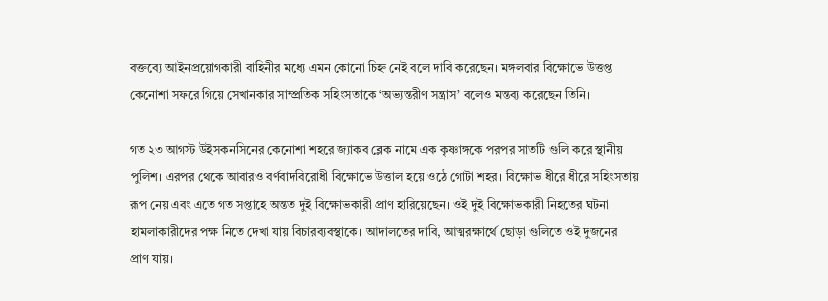বক্তব্যে আইনপ্রয়োগকারী বাহিনীর মধ্যে এমন কোনো চিহ্ন নেই বলে দাবি করেছেন। মঙ্গলবার বিক্ষোভে উত্তপ্ত কেনোশা সফরে গিয়ে সেখানকার সাম্প্রতিক সহিংসতাকে ‘অভ্যন্তরীণ সন্ত্রাস’ বলেও মন্তব্য করেছেন তিনি।

গত ২৩ আগস্ট উইসকনসিনের কেনোশা শহরে জ্যাকব ব্লেক নামে এক কৃষ্ণাঙ্গকে পরপর সাতটি গুলি করে স্থানীয় পুলিশ। এরপর থেকে আবারও বর্ণবাদবিরোধী বিক্ষোভে উত্তাল হয়ে ওঠে গোটা শহর। বিক্ষোভ ধীরে ধীরে সহিংসতায় রূপ নেয় এবং এতে গত সপ্তাহে অন্তত দুই বিক্ষোভকারী প্রাণ হারিয়েছেন। ওই দুই বিক্ষোভকারী নিহতের ঘটনা হামলাকারীদের পক্ষ নিতে দেখা যায় বিচারব্যবস্থাকে। আদালতের দাবি, আত্মরক্ষার্থে ছোড়া গুলিতে ওই দুজনের প্রাণ যায়।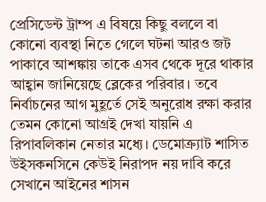প্রেসিডেন্ট ট্রাম্প এ বিষয়ে কিছু বললে বা কোনো ব্যবস্থা নিতে গেলে ঘটনা আরও জট পাকাবে আশঙ্কায় তাকে এসব থেকে দূরে থাকার আহ্বান জানিয়েছে ব্লেকের পরিবার। তবে নির্বাচনের আগ মুহূর্তে সেই অনুরোধ রক্ষা করার তেমন কোনো আগ্রই দেখা যায়নি এ রিপাবলিকান নেতার মধ্যে। ডেমোক্র্যাট শাসিত উইসকনসিনে কেউই নিরাপদ নয় দাবি করে সেখানে আইনের শাসন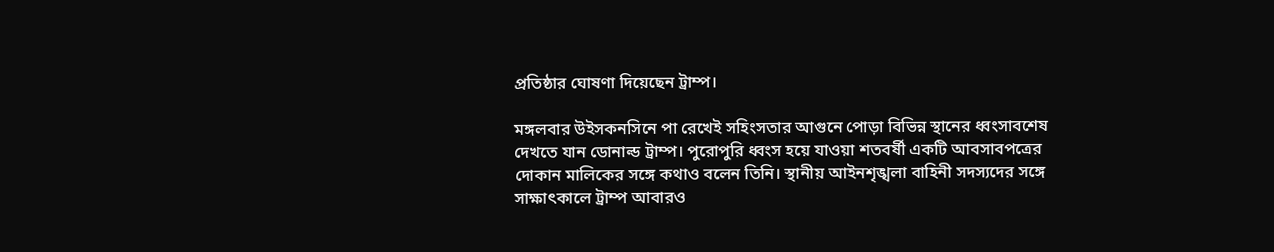প্রতিষ্ঠার ঘোষণা দিয়েছেন ট্রাম্প।

মঙ্গলবার উইসকনসিনে পা রেখেই সহিংসতার আগুনে পোড়া বিভিন্ন স্থানের ধ্বংসাবশেষ দেখতে যান ডোনাল্ড ট্রাম্প। পুরোপুরি ধ্বংস হয়ে যাওয়া শতবর্ষী একটি আবসাবপত্রের দোকান মালিকের সঙ্গে কথাও বলেন তিনি। স্থানীয় আইনশৃঙ্খলা বাহিনী সদস্যদের সঙ্গে সাক্ষাৎকালে ট্রাম্প আবারও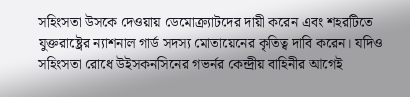সহিংসতা উসকে দেওয়ায় ডেমোক্র্যাটদের দায়ী করেন এবং শহরটিতে যুক্তরাষ্ট্রের ন্যাশনাল গার্ড সদস্য মোতায়েনের কৃতিত্ব দাবি করেন। যদিও সহিংসতা রোধে উইসকনসিনের গভর্নর কেন্দ্রীয় বাহিনীর আগেই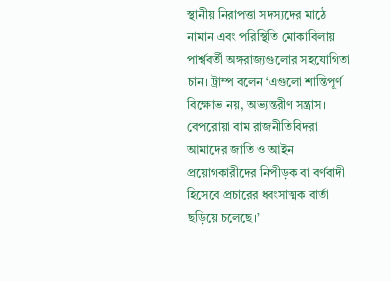স্থানীয় নিরাপত্তা সদস্যদের মাঠে নামান এবং পরিস্থিতি মোকাবিলায় পার্শ্ববর্তী অঙ্গরাজ্যগুলোর সহযোগিতা চান। ট্রাম্প বলেন ‘এগুলো শান্তিপূর্ণ বিক্ষোভ নয়, অভ্যন্তরীণ সন্ত্রাস। বেপরোয়া বাম রাজনীতিবিদরা আমাদের জাতি ও আইন প্রয়োগকারীদের নিপীড়ক বা বর্ণবাদী হিসেবে প্রচারের ধ্বংসাত্মক বার্তা ছড়িয়ে চলেছে।’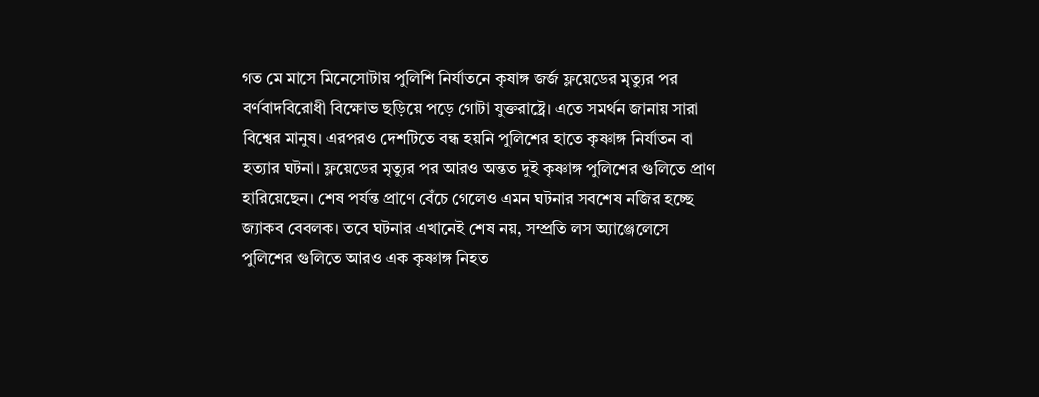গত মে মাসে মিনেসোটায় পুলিশি নির্যাতনে কৃষাঙ্গ জর্জ ফ্লয়েডের মৃত্যুর পর বর্ণবাদবিরোধী বিক্ষোভ ছড়িয়ে পড়ে গোটা যুক্তরাষ্ট্রে। এতে সমর্থন জানায় সারা বিশ্বের মানুষ। এরপরও দেশটিতে বন্ধ হয়নি পুলিশের হাতে কৃষ্ণাঙ্গ নির্যাতন বা হত্যার ঘটনা। ফ্লয়েডের মৃত্যুর পর আরও অন্তত দুই কৃষ্ণাঙ্গ পুলিশের গুলিতে প্রাণ হারিয়েছেন। শেষ পর্যন্ত প্রাণে বেঁচে গেলেও এমন ঘটনার সবশেষ নজির হচ্ছে জ্যাকব বেবলক। তবে ঘটনার এখানেই শেষ নয়, সম্প্রতি লস অ্যাঞ্জেলেসে পুলিশের গুলিতে আরও এক কৃষ্ণাঙ্গ নিহত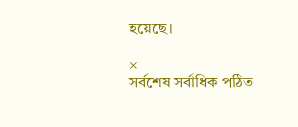হয়েছে।

×
সর্বশেষ সর্বাধিক পঠিত